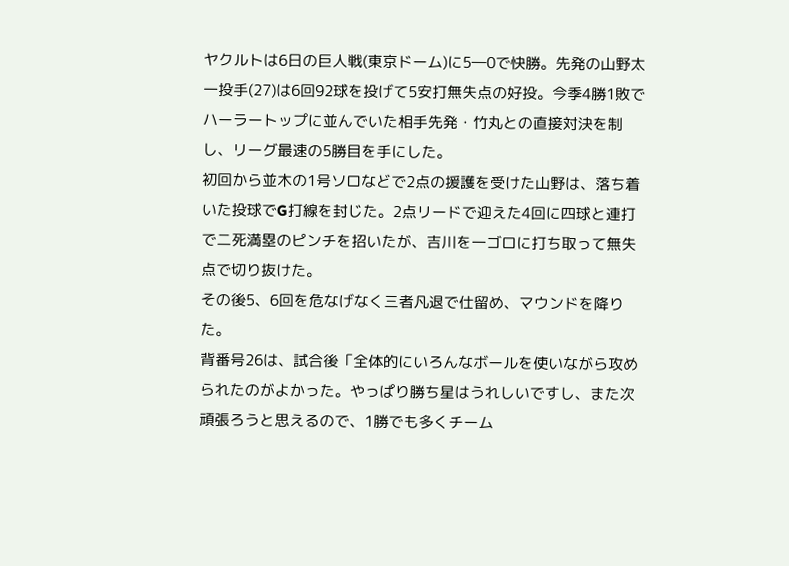ヤクルトは6日の巨人戦(東京ドーム)に5―0で快勝。先発の山野太一投手(27)は6回92球を投げて5安打無失点の好投。今季4勝1敗でハーラートップに並んでいた相手先発・竹丸との直接対決を制し、リーグ最速の5勝目を手にした。
初回から並木の1号ソロなどで2点の援護を受けた山野は、落ち着いた投球でG打線を封じた。2点リードで迎えた4回に四球と連打で二死満塁のピンチを招いたが、吉川を一ゴロに打ち取って無失点で切り抜けた。
その後5、6回を危なげなく三者凡退で仕留め、マウンドを降りた。
背番号26は、試合後「全体的にいろんなボールを使いながら攻められたのがよかった。やっぱり勝ち星はうれしいですし、また次頑張ろうと思えるので、1勝でも多くチーム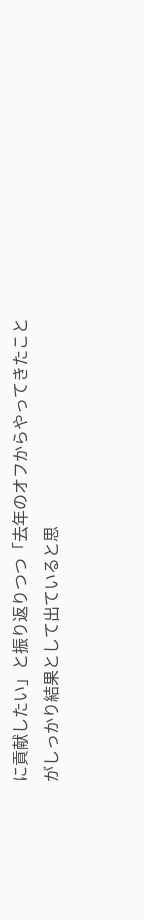に貢献したい」と振り返りつつ「去年のオフからやってきたことがしっかり結果として出ていると思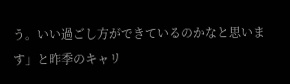う。いい過ごし方ができているのかなと思います」と昨季のキャリ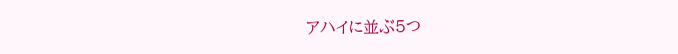アハイに並ぶ5つ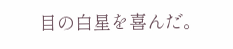目の白星を喜んだ。